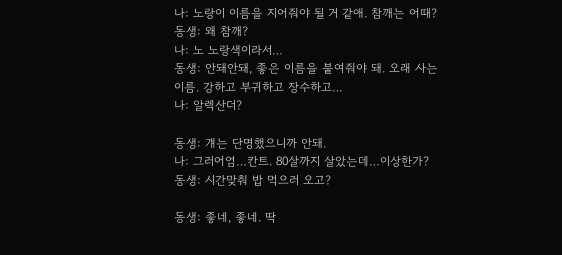나: 노랑이 이름을 지어줘야 될 거 같애. 참깨는 어때?
동생: 왜 참깨?
나: 노 노랑색이라서…
동생: 안돼안돼, 좋은 이름을 붙여줘야 돼. 오래 사는 이름. 강하고 부귀하고 장수하고…
나: 알렉산더?

동생: 걔는 단명했으니까 안돼.
나: 그러어엄…칸트. 80살까지 살았는데…이상한가?
동생: 시간맞춰 밥 먹으러 오고?

동생: 좋네, 좋네. 딱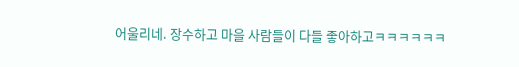어울리네. 장수하고 마을 사람들이 다들 좋아하고ㅋㅋㅋㅋㅋㅋ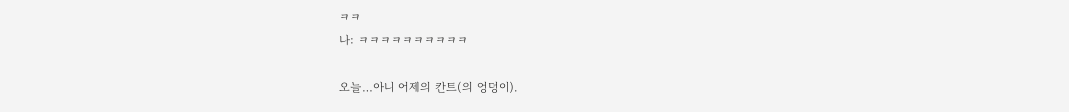ㅋㅋ
나: ㅋㅋㅋㅋㅋㅋㅋㅋㅋㅋ

오늘…아니 어제의 칸트(의 엉덩이).